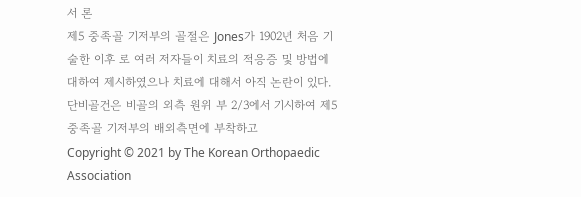서 론
제5 중족골 기저부의 골절은 Jones가 1902년 처음 기술한 이후 로 여러 저자들이 치료의 적응증 및 방법에 대하여 제시하였으나 치료에 대해서 아직 논란이 있다. 단비골건은 비골의 외측 원위 부 2/3에서 기시하여 제5 중족골 기저부의 배외측면에 부착하고
Copyright © 2021 by The Korean Orthopaedic Association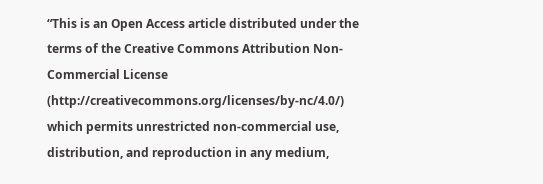“This is an Open Access article distributed under the terms of the Creative Commons Attribution Non-Commercial License (http://creativecommons.org/licenses/by-nc/4.0/) which permits unrestricted non-commercial use, distribution, and reproduction in any medium,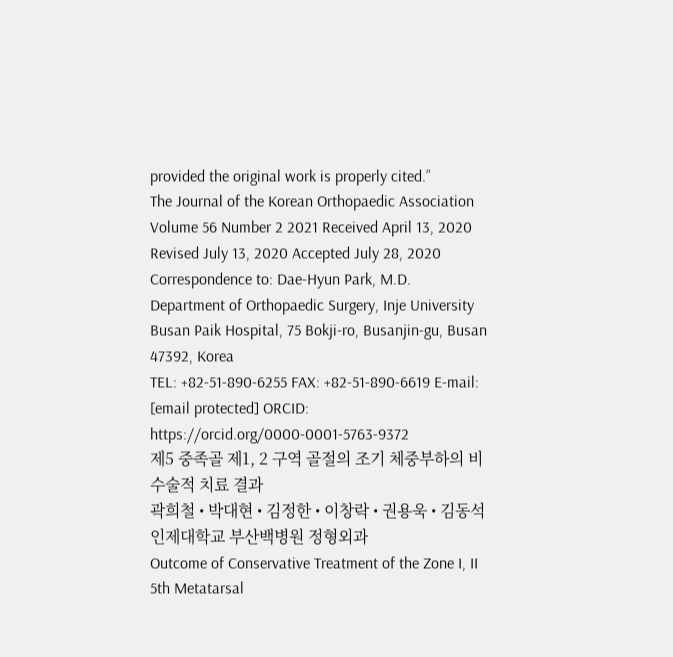provided the original work is properly cited.”
The Journal of the Korean Orthopaedic Association Volume 56 Number 2 2021 Received April 13, 2020 Revised July 13, 2020 Accepted July 28, 2020
Correspondence to: Dae-Hyun Park, M.D.
Department of Orthopaedic Surgery, Inje University Busan Paik Hospital, 75 Bokji-ro, Busanjin-gu, Busan 47392, Korea
TEL: +82-51-890-6255 FAX: +82-51-890-6619 E-mail: [email protected] ORCID: https://orcid.org/0000-0001-5763-9372
제5 중족골 제1, 2 구역 골절의 조기 체중부하의 비수술적 치료 결과
곽희철 • 박대현 • 김정한 • 이창락 • 권용욱 • 김동석
인제대학교 부산백병원 정형외과
Outcome of Conservative Treatment of the Zone I, II 5th Metatarsal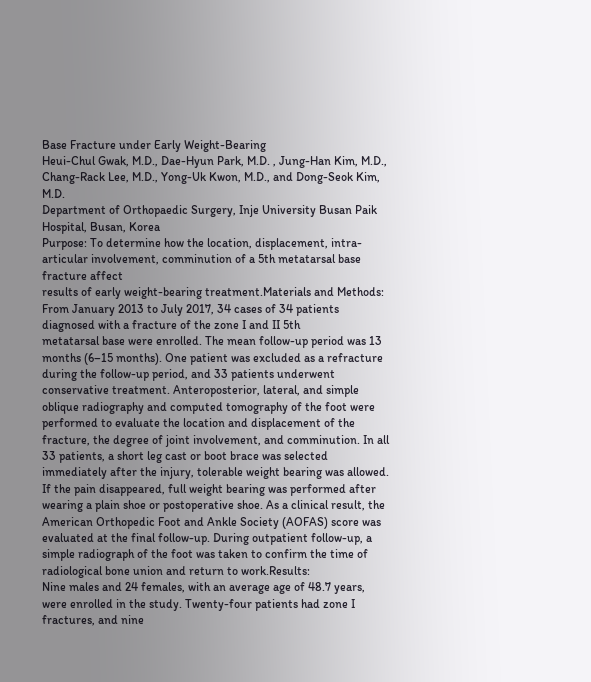Base Fracture under Early Weight-Bearing
Heui-Chul Gwak, M.D., Dae-Hyun Park, M.D. , Jung-Han Kim, M.D., Chang-Rack Lee, M.D., Yong-Uk Kwon, M.D., and Dong-Seok Kim, M.D.
Department of Orthopaedic Surgery, Inje University Busan Paik Hospital, Busan, Korea
Purpose: To determine how the location, displacement, intra-articular involvement, comminution of a 5th metatarsal base fracture affect
results of early weight-bearing treatment.Materials and Methods: From January 2013 to July 2017, 34 cases of 34 patients diagnosed with a fracture of the zone I and II 5th
metatarsal base were enrolled. The mean follow-up period was 13 months (6–15 months). One patient was excluded as a refracture during the follow-up period, and 33 patients underwent conservative treatment. Anteroposterior, lateral, and simple oblique radiography and computed tomography of the foot were performed to evaluate the location and displacement of the fracture, the degree of joint involvement, and comminution. In all 33 patients, a short leg cast or boot brace was selected immediately after the injury, tolerable weight bearing was allowed. If the pain disappeared, full weight bearing was performed after wearing a plain shoe or postoperative shoe. As a clinical result, the American Orthopedic Foot and Ankle Society (AOFAS) score was evaluated at the final follow-up. During outpatient follow-up, a simple radiograph of the foot was taken to confirm the time of radiological bone union and return to work.Results:
Nine males and 24 females, with an average age of 48.7 years, were enrolled in the study. Twenty-four patients had zone I fractures, and nine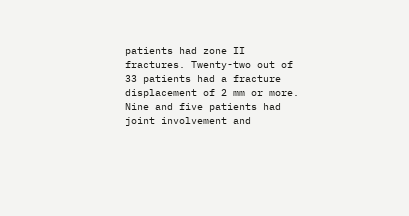patients had zone II fractures. Twenty-two out of 33 patients had a fracture displacement of 2 mm or more. Nine and five patients had joint involvement and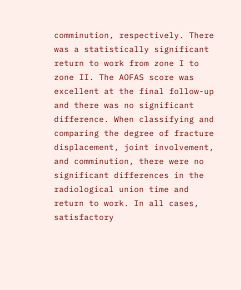comminution, respectively. There was a statistically significant return to work from zone I to zone II. The AOFAS score was excellent at the final follow-up and there was no significant difference. When classifying and comparing the degree of fracture displacement, joint involvement, and comminution, there were no significant differences in the radiological union time and return to work. In all cases, satisfactory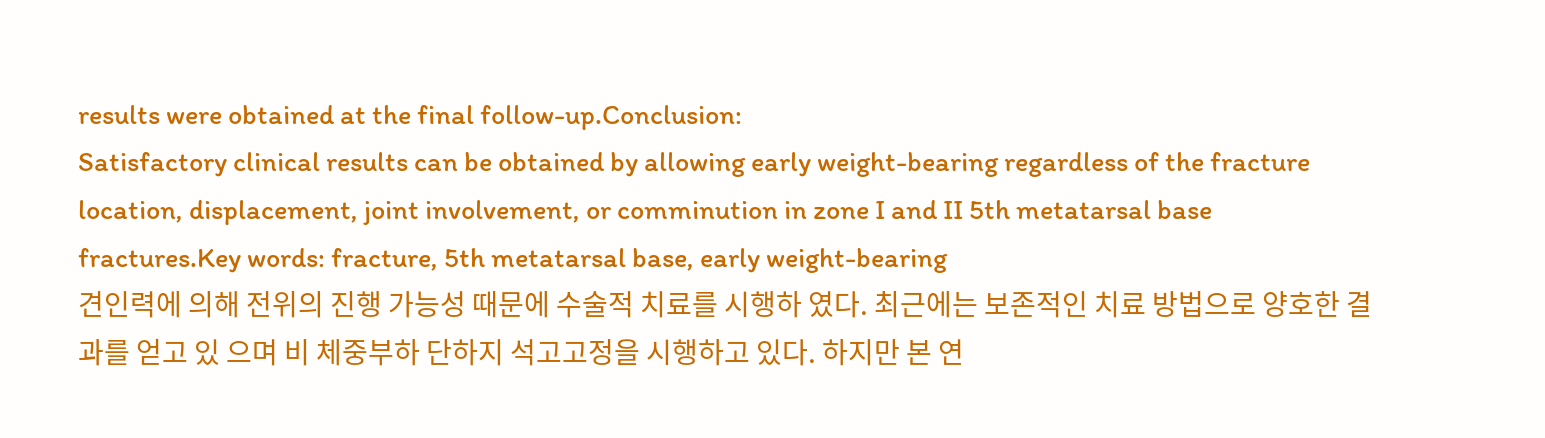results were obtained at the final follow-up.Conclusion:
Satisfactory clinical results can be obtained by allowing early weight-bearing regardless of the fracture location, displacement, joint involvement, or comminution in zone I and II 5th metatarsal base fractures.Key words: fracture, 5th metatarsal base, early weight-bearing
견인력에 의해 전위의 진행 가능성 때문에 수술적 치료를 시행하 였다. 최근에는 보존적인 치료 방법으로 양호한 결과를 얻고 있 으며 비 체중부하 단하지 석고고정을 시행하고 있다. 하지만 본 연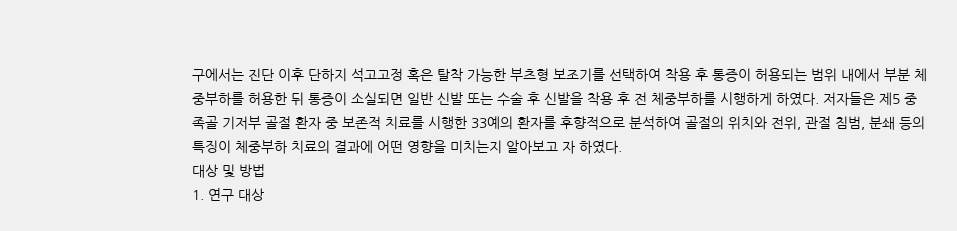구에서는 진단 이후 단하지 석고고정 혹은 탈착 가능한 부츠형 보조기를 선택하여 착용 후 통증이 허용되는 범위 내에서 부분 체중부하를 허용한 뒤 통증이 소실되면 일반 신발 또는 수술 후 신발을 착용 후 전 체중부하를 시행하게 하였다. 저자들은 제5 중 족골 기저부 골절 환자 중 보존적 치료를 시행한 33예의 환자를 후향적으로 분석하여 골절의 위치와 전위, 관절 침범, 분쇄 등의 특징이 체중부하 치료의 결과에 어떤 영향을 미치는지 알아보고 자 하였다.
대상 및 방법
1. 연구 대상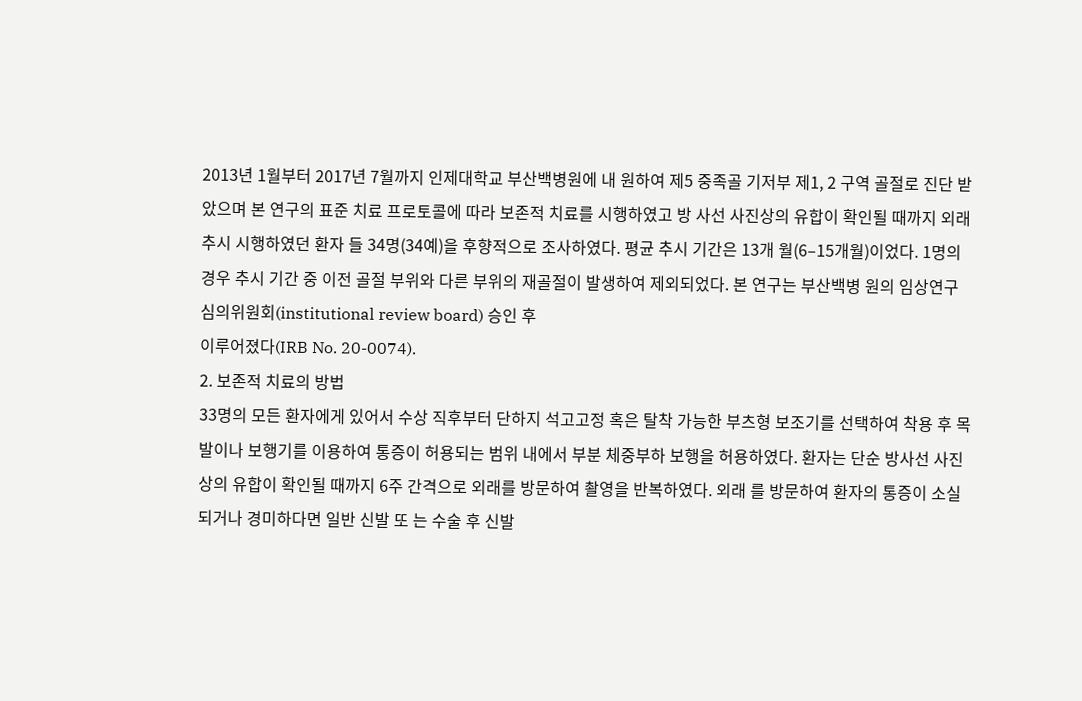2013년 1월부터 2017년 7월까지 인제대학교 부산백병원에 내 원하여 제5 중족골 기저부 제1, 2 구역 골절로 진단 받았으며 본 연구의 표준 치료 프로토콜에 따라 보존적 치료를 시행하였고 방 사선 사진상의 유합이 확인될 때까지 외래 추시 시행하였던 환자 들 34명(34예)을 후향적으로 조사하였다. 평균 추시 기간은 13개 월(6–15개월)이었다. 1명의 경우 추시 기간 중 이전 골절 부위와 다른 부위의 재골절이 발생하여 제외되었다. 본 연구는 부산백병 원의 임상연구심의위원회(institutional review board) 승인 후
이루어졌다(IRB No. 20-0074).
2. 보존적 치료의 방법
33명의 모든 환자에게 있어서 수상 직후부터 단하지 석고고정 혹은 탈착 가능한 부츠형 보조기를 선택하여 착용 후 목발이나 보행기를 이용하여 통증이 허용되는 범위 내에서 부분 체중부하 보행을 허용하였다. 환자는 단순 방사선 사진상의 유합이 확인될 때까지 6주 간격으로 외래를 방문하여 촬영을 반복하였다. 외래 를 방문하여 환자의 통증이 소실되거나 경미하다면 일반 신발 또 는 수술 후 신발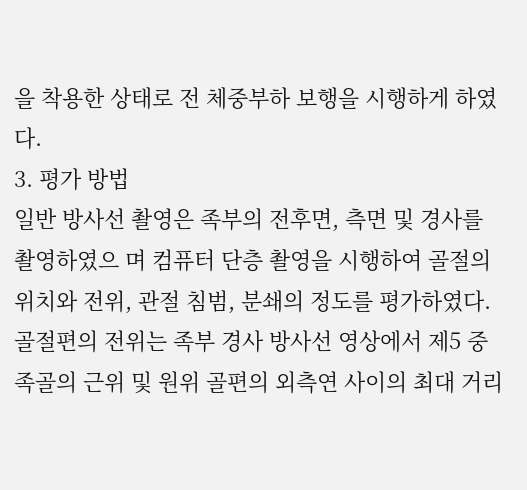을 착용한 상태로 전 체중부하 보행을 시행하게 하였다.
3. 평가 방법
일반 방사선 촬영은 족부의 전후면, 측면 및 경사를 촬영하였으 며 컴퓨터 단층 촬영을 시행하여 골절의 위치와 전위, 관절 침범, 분쇄의 정도를 평가하였다. 골절편의 전위는 족부 경사 방사선 영상에서 제5 중족골의 근위 및 원위 골편의 외측연 사이의 최대 거리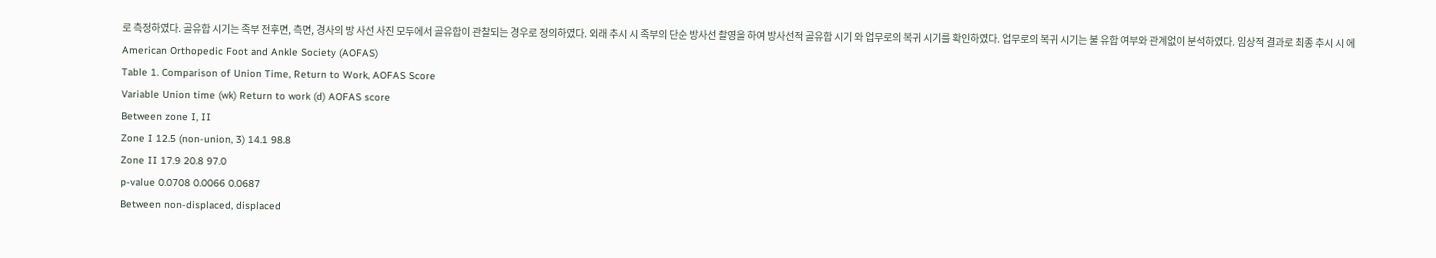로 측정하였다. 골유합 시기는 족부 전후면, 측면, 경사의 방 사선 사진 모두에서 골유합이 관찰되는 경우로 정의하였다. 외래 추시 시 족부의 단순 방사선 촬영을 하여 방사선적 골유합 시기 와 업무로의 복귀 시기를 확인하였다. 업무로의 복귀 시기는 불 유합 여부와 관계없이 분석하였다. 임상적 결과로 최종 추시 시 에 American Orthopedic Foot and Ankle Society (AOFAS)
Table 1. Comparison of Union Time, Return to Work, AOFAS Score
Variable Union time (wk) Return to work (d) AOFAS score
Between zone I, II
Zone I 12.5 (non-union, 3) 14.1 98.8
Zone II 17.9 20.8 97.0
p-value 0.0708 0.0066 0.0687
Between non-displaced, displaced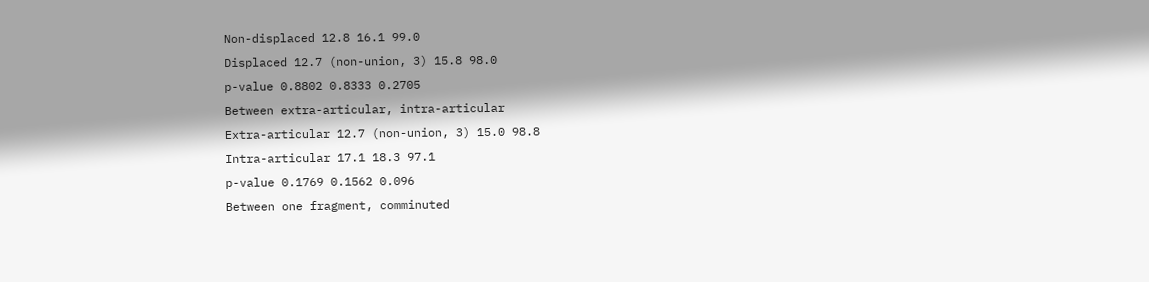Non-displaced 12.8 16.1 99.0
Displaced 12.7 (non-union, 3) 15.8 98.0
p-value 0.8802 0.8333 0.2705
Between extra-articular, intra-articular
Extra-articular 12.7 (non-union, 3) 15.0 98.8
Intra-articular 17.1 18.3 97.1
p-value 0.1769 0.1562 0.096
Between one fragment, comminuted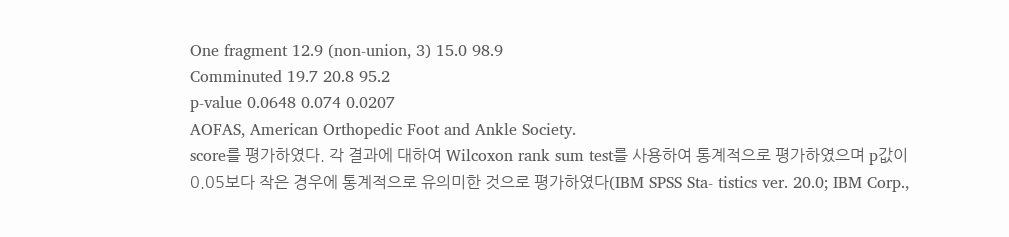One fragment 12.9 (non-union, 3) 15.0 98.9
Comminuted 19.7 20.8 95.2
p-value 0.0648 0.074 0.0207
AOFAS, American Orthopedic Foot and Ankle Society.
score를 평가하였다. 각 결과에 대하여 Wilcoxon rank sum test를 사용하여 통계적으로 평가하였으며 p값이 0.05보다 작은 경우에 통계적으로 유의미한 것으로 평가하였다(IBM SPSS Sta- tistics ver. 20.0; IBM Corp.,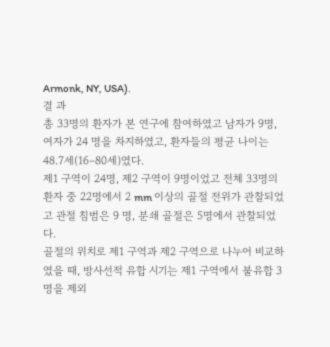Armonk, NY, USA).
결 과
총 33명의 환자가 본 연구에 참여하였고 남자가 9명, 여자가 24 명을 차지하였고, 환자들의 평균 나이는 48.7세(16–80세)였다.
제1 구역이 24명, 제2 구역이 9명이었고 전체 33명의 환자 중 22명에서 2 mm 이상의 골절 전위가 관찰되었고 관절 침범은 9 명, 분쇄 골절은 5명에서 관찰되었다.
골절의 위치로 제1 구역과 제2 구역으로 나누어 비교하였을 때, 방사선적 유합 시기는 제1 구역에서 불유합 3명을 제외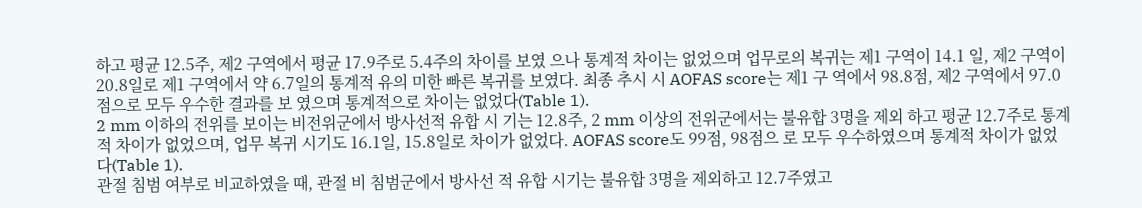하고 평균 12.5주, 제2 구역에서 평균 17.9주로 5.4주의 차이를 보였 으나 통계적 차이는 없었으며 업무로의 복귀는 제1 구역이 14.1 일, 제2 구역이 20.8일로 제1 구역에서 약 6.7일의 통계적 유의 미한 빠른 복귀를 보였다. 최종 추시 시 AOFAS score는 제1 구 역에서 98.8점, 제2 구역에서 97.0점으로 모두 우수한 결과를 보 였으며 통계적으로 차이는 없었다(Table 1).
2 mm 이하의 전위를 보이는 비전위군에서 방사선적 유합 시 기는 12.8주, 2 mm 이상의 전위군에서는 불유합 3명을 제외 하고 평균 12.7주로 통계적 차이가 없었으며, 업무 복귀 시기도 16.1일, 15.8일로 차이가 없었다. AOFAS score도 99점, 98점으 로 모두 우수하였으며 통계적 차이가 없었다(Table 1).
관절 침범 여부로 비교하였을 때, 관절 비 침범군에서 방사선 적 유합 시기는 불유합 3명을 제외하고 12.7주였고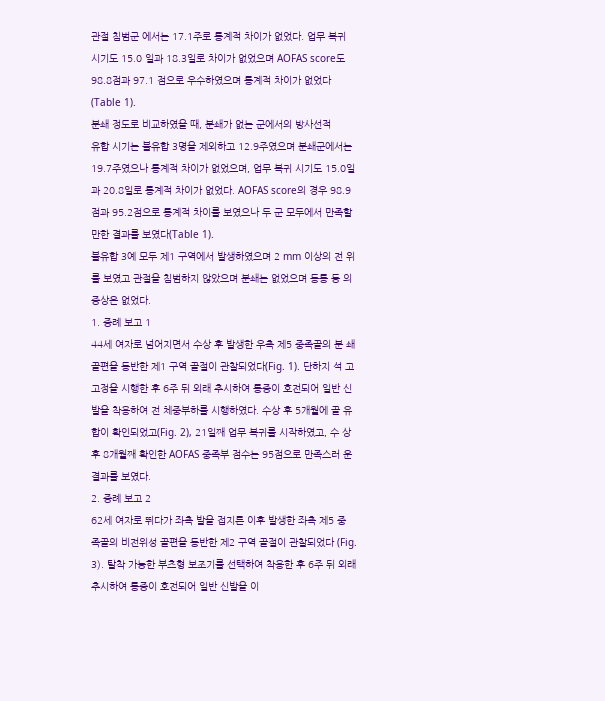관절 침범군 에서는 17.1주로 통계적 차이가 없었다. 업무 복귀 시기도 15.0 일과 18.3일로 차이가 없었으며 AOFAS score도 98.8점과 97.1 점으로 우수하였으며 통계적 차이가 없었다(Table 1).
분쇄 정도로 비교하였을 때, 분쇄가 없는 군에서의 방사선적
유합 시기는 불유합 3명을 제외하고 12.9주였으며 분쇄군에서는 19.7주였으나 통계적 차이가 없었으며, 업무 복귀 시기도 15.0일 과 20.8일로 통계적 차이가 없었다. AOFAS score의 경우 98.9 점과 95.2점으로 통계적 차이를 보였으나 두 군 모두에서 만족할 만한 결과를 보였다(Table 1).
불유합 3예 모두 제1 구역에서 발생하였으며 2 mm 이상의 전 위를 보였고 관절을 침범하지 않았으며 분쇄는 없었으며 동통 등 의 증상은 없었다.
1. 증례 보고 1
44세 여자로 넘어지면서 수상 후 발생한 우측 제5 중족골의 분 쇄 골편을 동반한 제1 구역 골절이 관찰되었다(Fig. 1). 단하지 석 고고정을 시행한 후 6주 뒤 외래 추시하여 통증이 호전되어 일반 신발을 착용하여 전 체중부하를 시행하였다. 수상 후 5개월에 골 유합이 확인되었고(Fig. 2), 21일째 업무 복귀를 시작하였고, 수 상 후 8개월째 확인한 AOFAS 중족부 점수는 95점으로 만족스러 운 결과를 보였다.
2. 증례 보고 2
62세 여자로 뛰다가 좌측 발을 접지른 이후 발생한 좌측 제5 중 족골의 비전위성 골편을 동반한 제2 구역 골절이 관찰되었다 (Fig. 3). 탈착 가능한 부츠형 보조기를 선택하여 착용한 후 6주 뒤 외래 추시하여 통증이 호전되어 일반 신발을 이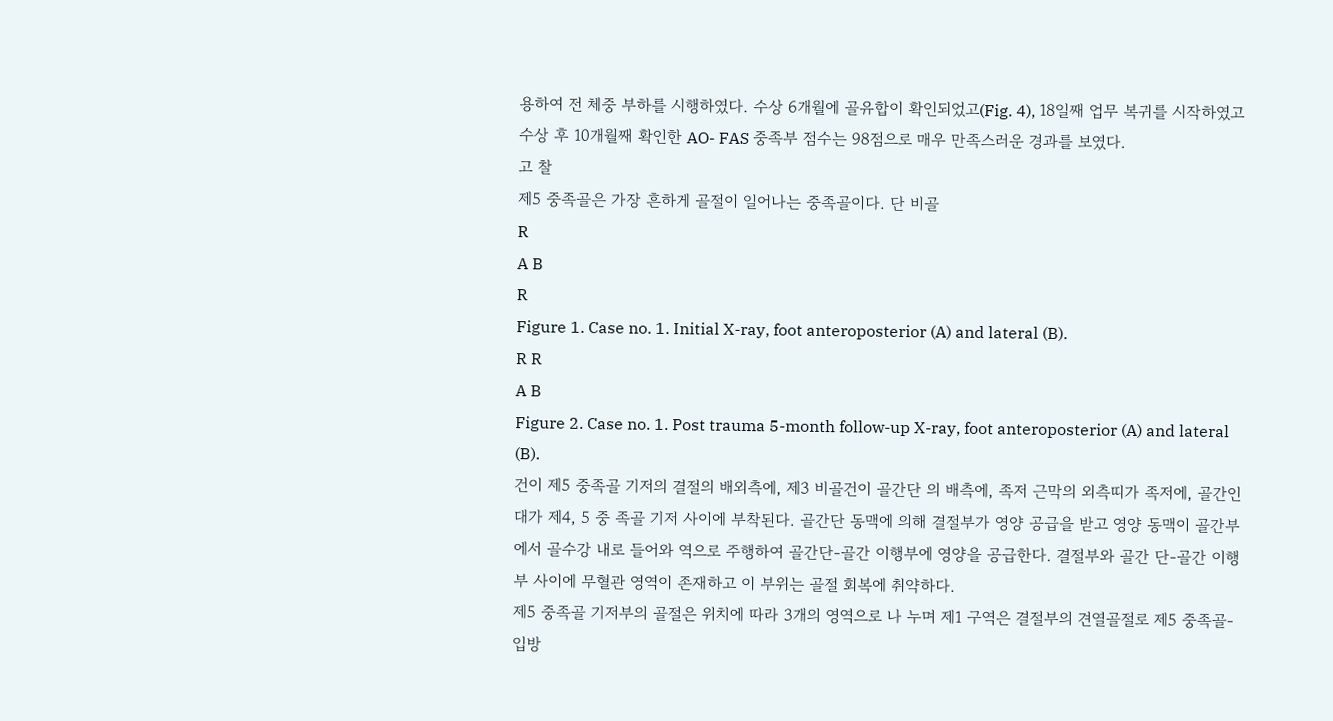용하여 전 체중 부하를 시행하였다. 수상 6개월에 골유합이 확인되었고(Fig. 4), 18일째 업무 복귀를 시작하였고 수상 후 10개월째 확인한 AO- FAS 중족부 점수는 98점으로 매우 만족스러운 경과를 보였다.
고 찰
제5 중족골은 가장 흔하게 골절이 일어나는 중족골이다. 단 비골
R
A B
R
Figure 1. Case no. 1. Initial X-ray, foot anteroposterior (A) and lateral (B).
R R
A B
Figure 2. Case no. 1. Post trauma 5-month follow-up X-ray, foot anteroposterior (A) and lateral (B).
건이 제5 중족골 기저의 결절의 배외측에, 제3 비골건이 골간단 의 배측에, 족저 근막의 외측띠가 족저에, 골간인대가 제4, 5 중 족골 기저 사이에 부착된다. 골간단 동맥에 의해 결절부가 영양 공급을 받고 영양 동맥이 골간부에서 골수강 내로 들어와 역으로 주행하여 골간단-골간 이행부에 영양을 공급한다. 결절부와 골간 단-골간 이행부 사이에 무혈관 영역이 존재하고 이 부위는 골절 회복에 취약하다.
제5 중족골 기저부의 골절은 위치에 따라 3개의 영역으로 나 누며 제1 구역은 결절부의 견열골절로 제5 중족골-입방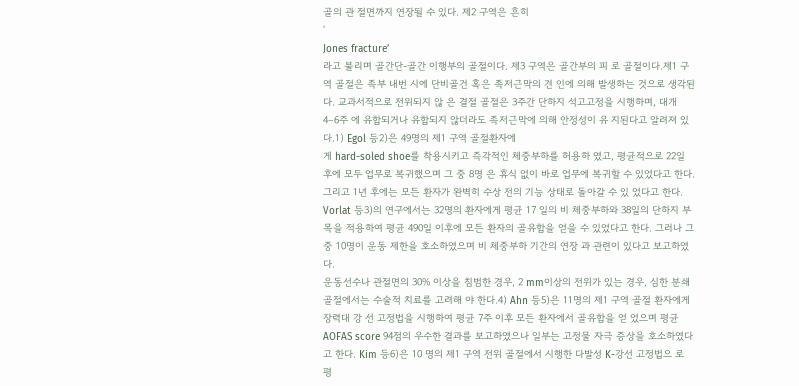골의 관 절면까지 연장될 수 있다. 제2 구역은 흔히
‘
Jones fracture’
라고 불리며 골간단-골간 이행부의 골절이다. 제3 구역은 골간부의 피 로 골절이다.제1 구역 골절은 족부 내번 시에 단비골건 혹은 족저근막의 견 인에 의해 발생하는 것으로 생각된다. 교과서적으로 전위되지 않 은 결절 골절은 3주간 단하지 석고고정을 시행하며, 대개 4–6주 에 유합되거나 유합되지 않더라도 족저근막에 의해 안정성이 유 지된다고 알려져 있다.1) Egol 등2)은 49명의 제1 구역 골절환자에
게 hard-soled shoe를 착용시키고 즉각적인 체중부하를 허용하 였고, 평균적으로 22일 후에 모두 업무로 복귀했으며 그 중 8명 은 휴식 없이 바로 업무에 복귀할 수 있었다고 한다. 그리고 1년 후에는 모든 환자가 완벽히 수상 전의 기능 상태로 돌아갈 수 있 었다고 한다. Vorlat 등3)의 연구에서는 32명의 환자에게 평균 17 일의 비 체중부하와 38일의 단하지 부목을 적용하여 평균 490일 이후에 모든 환자의 골유합을 얻을 수 있었다고 한다. 그러나 그 중 10명이 운동 제한을 호소하였으며 비 체중부하 기간의 연장 과 관련이 있다고 보고하였다.
운동선수나 관절면의 30% 이상을 침범한 경우, 2 mm이상의 전위가 있는 경우, 심한 분쇄 골절에서는 수술적 치료를 고려해 야 한다.4) Ahn 등5)은 11명의 제1 구역 골절 환자에게 장력대 강 선 고정법을 시행하여 평균 7주 이후 모든 환자에서 골유합을 얻 었으며 평균 AOFAS score 94점의 우수한 결과를 보고하였으나 일부는 고정물 자극 증상을 호소하였다고 한다. Kim 등6)은 10 명의 제1 구역 전위 골절에서 시행한 다발성 K-강선 고정법으 로 평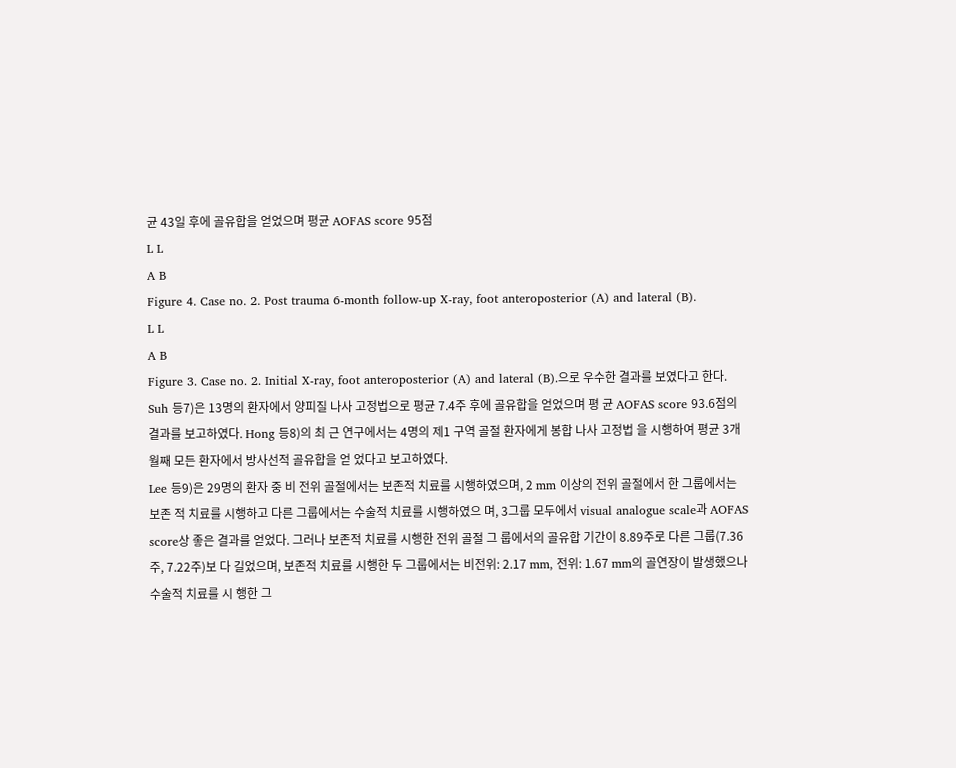균 43일 후에 골유합을 얻었으며 평균 AOFAS score 95점
L L
A B
Figure 4. Case no. 2. Post trauma 6-month follow-up X-ray, foot anteroposterior (A) and lateral (B).
L L
A B
Figure 3. Case no. 2. Initial X-ray, foot anteroposterior (A) and lateral (B).으로 우수한 결과를 보였다고 한다. Suh 등7)은 13명의 환자에서 양피질 나사 고정법으로 평균 7.4주 후에 골유합을 얻었으며 평 균 AOFAS score 93.6점의 결과를 보고하였다. Hong 등8)의 최 근 연구에서는 4명의 제1 구역 골절 환자에게 봉합 나사 고정법 을 시행하여 평균 3개월째 모든 환자에서 방사선적 골유합을 얻 었다고 보고하였다.
Lee 등9)은 29명의 환자 중 비 전위 골절에서는 보존적 치료를 시행하였으며, 2 mm 이상의 전위 골절에서 한 그룹에서는 보존 적 치료를 시행하고 다른 그룹에서는 수술적 치료를 시행하였으 며, 3그룹 모두에서 visual analogue scale과 AOFAS score상 좋은 결과를 얻었다. 그러나 보존적 치료를 시행한 전위 골절 그 룹에서의 골유합 기간이 8.89주로 다른 그룹(7.36주, 7.22주)보 다 길었으며, 보존적 치료를 시행한 두 그룹에서는 비전위: 2.17 mm, 전위: 1.67 mm의 골연장이 발생했으나 수술적 치료를 시 행한 그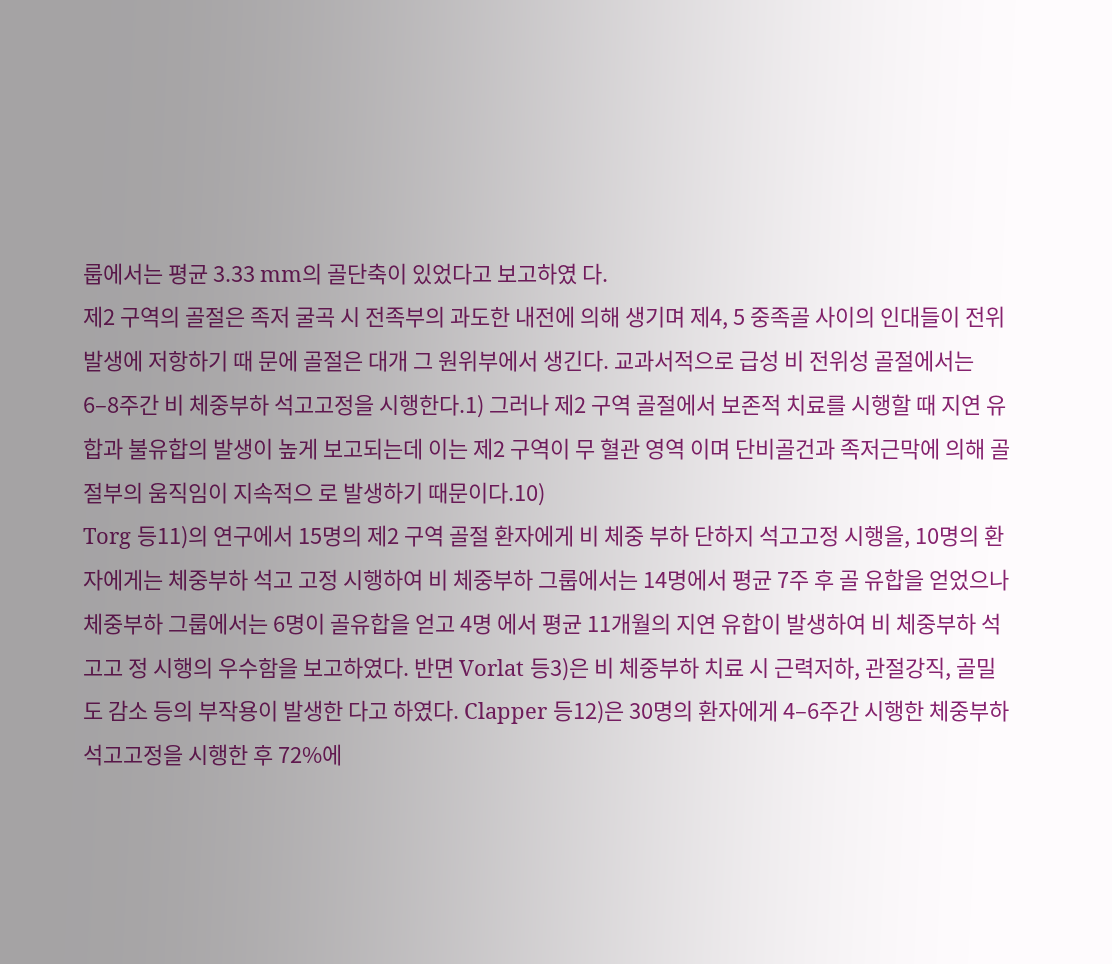룹에서는 평균 3.33 mm의 골단축이 있었다고 보고하였 다.
제2 구역의 골절은 족저 굴곡 시 전족부의 과도한 내전에 의해 생기며 제4, 5 중족골 사이의 인대들이 전위 발생에 저항하기 때 문에 골절은 대개 그 원위부에서 생긴다. 교과서적으로 급성 비 전위성 골절에서는 6–8주간 비 체중부하 석고고정을 시행한다.1) 그러나 제2 구역 골절에서 보존적 치료를 시행할 때 지연 유합과 불유합의 발생이 높게 보고되는데 이는 제2 구역이 무 혈관 영역 이며 단비골건과 족저근막에 의해 골절부의 움직임이 지속적으 로 발생하기 때문이다.10)
Torg 등11)의 연구에서 15명의 제2 구역 골절 환자에게 비 체중 부하 단하지 석고고정 시행을, 10명의 환자에게는 체중부하 석고 고정 시행하여 비 체중부하 그룹에서는 14명에서 평균 7주 후 골 유합을 얻었으나 체중부하 그룹에서는 6명이 골유합을 얻고 4명 에서 평균 11개월의 지연 유합이 발생하여 비 체중부하 석고고 정 시행의 우수함을 보고하였다. 반면 Vorlat 등3)은 비 체중부하 치료 시 근력저하, 관절강직, 골밀도 감소 등의 부작용이 발생한 다고 하였다. Clapper 등12)은 30명의 환자에게 4–6주간 시행한 체중부하 석고고정을 시행한 후 72%에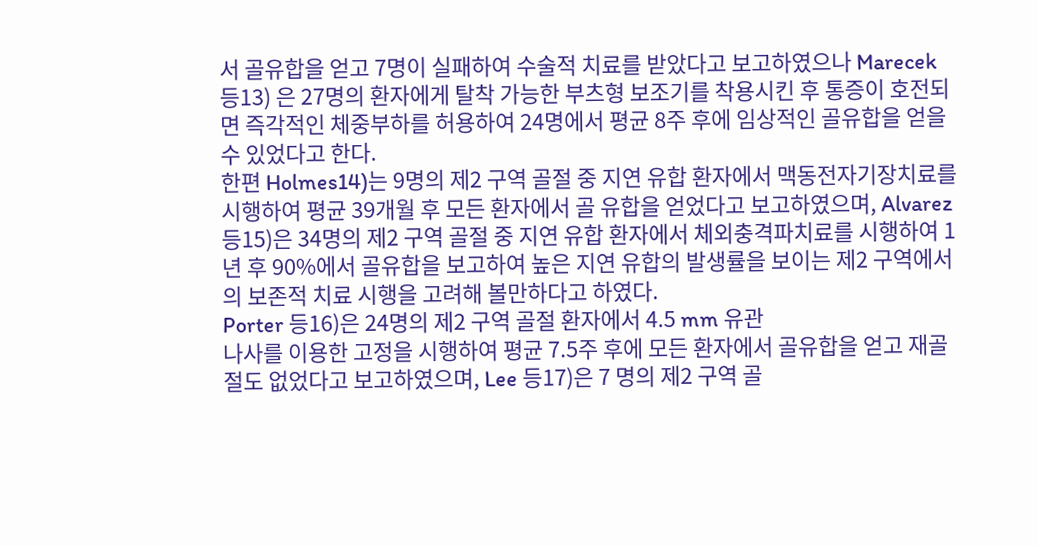서 골유합을 얻고 7명이 실패하여 수술적 치료를 받았다고 보고하였으나 Marecek 등13) 은 27명의 환자에게 탈착 가능한 부츠형 보조기를 착용시킨 후 통증이 호전되면 즉각적인 체중부하를 허용하여 24명에서 평균 8주 후에 임상적인 골유합을 얻을 수 있었다고 한다.
한편 Holmes14)는 9명의 제2 구역 골절 중 지연 유합 환자에서 맥동전자기장치료를 시행하여 평균 39개월 후 모든 환자에서 골 유합을 얻었다고 보고하였으며, Alvarez 등15)은 34명의 제2 구역 골절 중 지연 유합 환자에서 체외충격파치료를 시행하여 1년 후 90%에서 골유합을 보고하여 높은 지연 유합의 발생률을 보이는 제2 구역에서의 보존적 치료 시행을 고려해 볼만하다고 하였다.
Porter 등16)은 24명의 제2 구역 골절 환자에서 4.5 mm 유관
나사를 이용한 고정을 시행하여 평균 7.5주 후에 모든 환자에서 골유합을 얻고 재골절도 없었다고 보고하였으며, Lee 등17)은 7 명의 제2 구역 골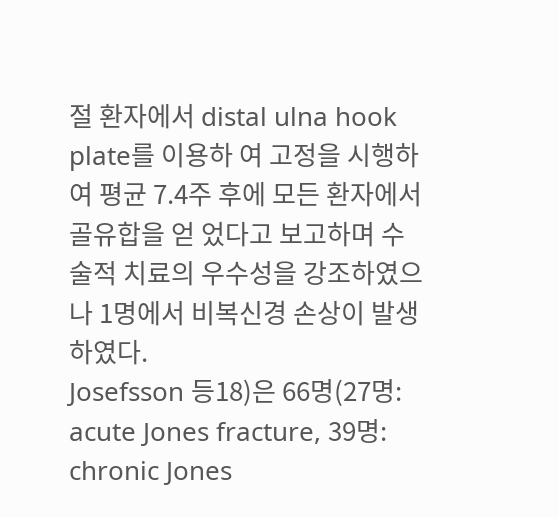절 환자에서 distal ulna hook plate를 이용하 여 고정을 시행하여 평균 7.4주 후에 모든 환자에서 골유합을 얻 었다고 보고하며 수술적 치료의 우수성을 강조하였으나 1명에서 비복신경 손상이 발생하였다.
Josefsson 등18)은 66명(27명: acute Jones fracture, 39명:
chronic Jones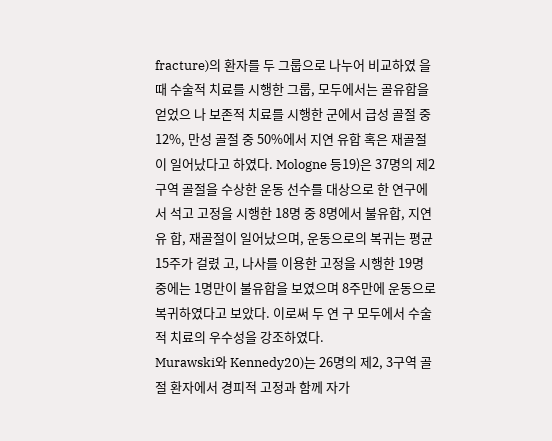fracture)의 환자를 두 그룹으로 나누어 비교하였 을 때 수술적 치료를 시행한 그룹, 모두에서는 골유합을 얻었으 나 보존적 치료를 시행한 군에서 급성 골절 중 12%, 만성 골절 중 50%에서 지연 유합 혹은 재골절이 일어났다고 하였다. Mologne 등19)은 37명의 제2 구역 골절을 수상한 운동 선수를 대상으로 한 연구에서 석고 고정을 시행한 18명 중 8명에서 불유합, 지연 유 합, 재골절이 일어났으며, 운동으로의 복귀는 평균 15주가 걸렸 고, 나사를 이용한 고정을 시행한 19명 중에는 1명만이 불유합을 보였으며 8주만에 운동으로 복귀하였다고 보았다. 이로써 두 연 구 모두에서 수술적 치료의 우수성을 강조하였다.
Murawski와 Kennedy20)는 26명의 제2, 3구역 골절 환자에서 경피적 고정과 함께 자가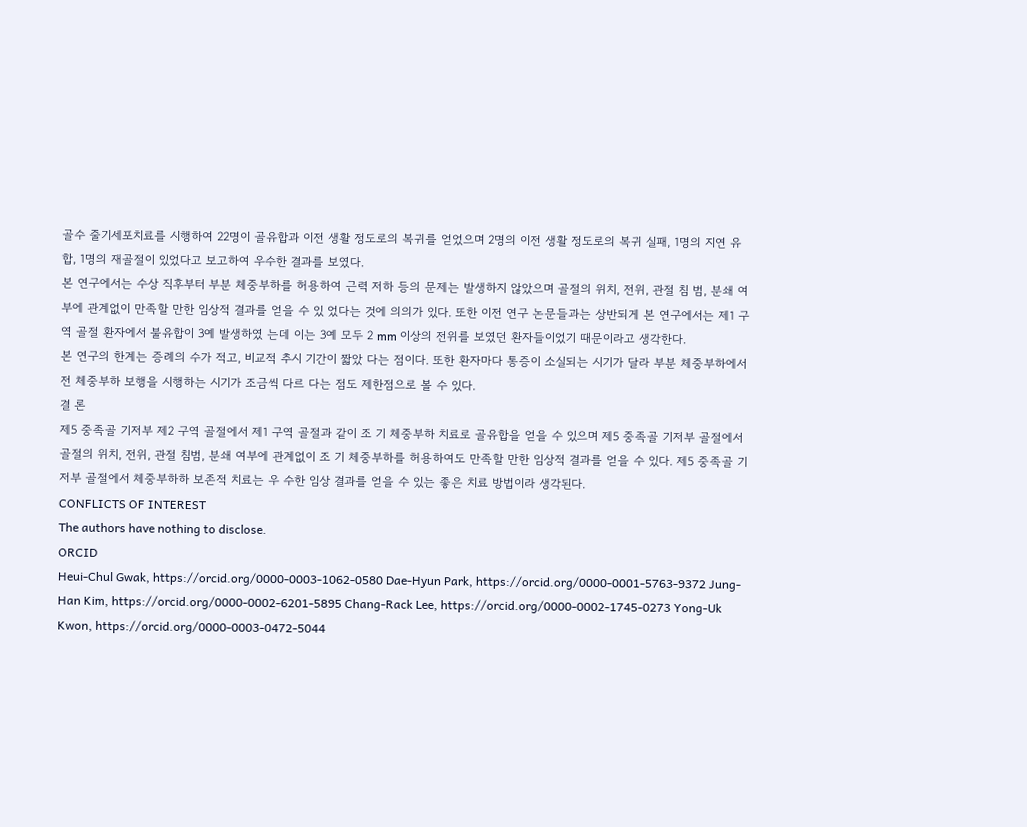골수 줄기세포치료를 시행하여 22명이 골유합과 이전 생활 정도로의 복귀를 얻었으며 2명의 이전 생활 정도로의 복귀 실패, 1명의 지연 유합, 1명의 재골절이 있었다고 보고하여 우수한 결과를 보였다.
본 연구에서는 수상 직후부터 부분 체중부하를 허용하여 근력 저하 등의 문제는 발생하지 않았으며 골절의 위치, 전위, 관절 침 범, 분쇄 여부에 관계없이 만족할 만한 임상적 결과를 얻을 수 있 었다는 것에 의의가 있다. 또한 이전 연구 논문들과는 상반되게 본 연구에서는 제1 구역 골절 환자에서 불유합이 3예 발생하였 는데 이는 3예 모두 2 mm 이상의 전위를 보였던 환자들이었기 때문이라고 생각한다.
본 연구의 한계는 증례의 수가 적고, 비교적 추시 기간이 짧았 다는 점이다. 또한 환자마다 통증이 소실되는 시기가 달라 부분 체중부하에서 전 체중부하 보행을 시행하는 시기가 조금씩 다르 다는 점도 제한점으로 볼 수 있다.
결 론
제5 중족골 기저부 제2 구역 골절에서 제1 구역 골절과 같이 조 기 체중부하 치료로 골유합을 얻을 수 있으며 제5 중족골 기저부 골절에서 골절의 위치, 전위, 관절 침범, 분쇄 여부에 관계없이 조 기 체중부하를 허용하여도 만족할 만한 임상적 결과를 얻을 수 있다. 제5 중족골 기저부 골절에서 체중부하하 보존적 치료는 우 수한 임상 결과를 얻을 수 있는 좋은 치료 방법이라 생각된다.
CONFLICTS OF INTEREST
The authors have nothing to disclose.
ORCID
Heui-Chul Gwak, https://orcid.org/0000-0003-1062-0580 Dae-Hyun Park, https://orcid.org/0000-0001-5763-9372 Jung-Han Kim, https://orcid.org/0000-0002-6201-5895 Chang-Rack Lee, https://orcid.org/0000-0002-1745-0273 Yong-Uk Kwon, https://orcid.org/0000-0003-0472-5044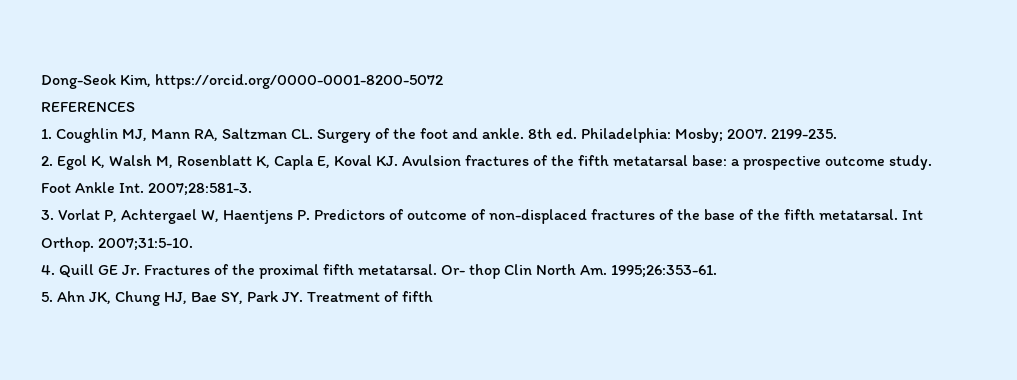Dong-Seok Kim, https://orcid.org/0000-0001-8200-5072
REFERENCES
1. Coughlin MJ, Mann RA, Saltzman CL. Surgery of the foot and ankle. 8th ed. Philadelphia: Mosby; 2007. 2199-235.
2. Egol K, Walsh M, Rosenblatt K, Capla E, Koval KJ. Avulsion fractures of the fifth metatarsal base: a prospective outcome study. Foot Ankle Int. 2007;28:581-3.
3. Vorlat P, Achtergael W, Haentjens P. Predictors of outcome of non-displaced fractures of the base of the fifth metatarsal. Int Orthop. 2007;31:5-10.
4. Quill GE Jr. Fractures of the proximal fifth metatarsal. Or- thop Clin North Am. 1995;26:353-61.
5. Ahn JK, Chung HJ, Bae SY, Park JY. Treatment of fifth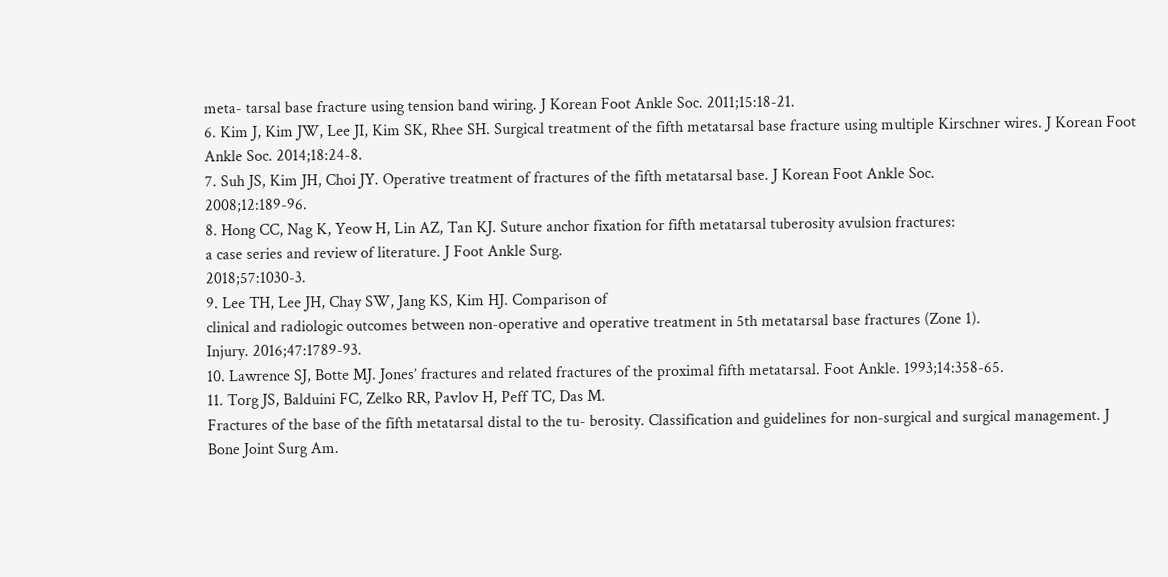meta- tarsal base fracture using tension band wiring. J Korean Foot Ankle Soc. 2011;15:18-21.
6. Kim J, Kim JW, Lee JI, Kim SK, Rhee SH. Surgical treatment of the fifth metatarsal base fracture using multiple Kirschner wires. J Korean Foot Ankle Soc. 2014;18:24-8.
7. Suh JS, Kim JH, Choi JY. Operative treatment of fractures of the fifth metatarsal base. J Korean Foot Ankle Soc.
2008;12:189-96.
8. Hong CC, Nag K, Yeow H, Lin AZ, Tan KJ. Suture anchor fixation for fifth metatarsal tuberosity avulsion fractures:
a case series and review of literature. J Foot Ankle Surg.
2018;57:1030-3.
9. Lee TH, Lee JH, Chay SW, Jang KS, Kim HJ. Comparison of
clinical and radiologic outcomes between non-operative and operative treatment in 5th metatarsal base fractures (Zone 1).
Injury. 2016;47:1789-93.
10. Lawrence SJ, Botte MJ. Jones’ fractures and related fractures of the proximal fifth metatarsal. Foot Ankle. 1993;14:358-65.
11. Torg JS, Balduini FC, Zelko RR, Pavlov H, Peff TC, Das M.
Fractures of the base of the fifth metatarsal distal to the tu- berosity. Classification and guidelines for non-surgical and surgical management. J Bone Joint Surg Am.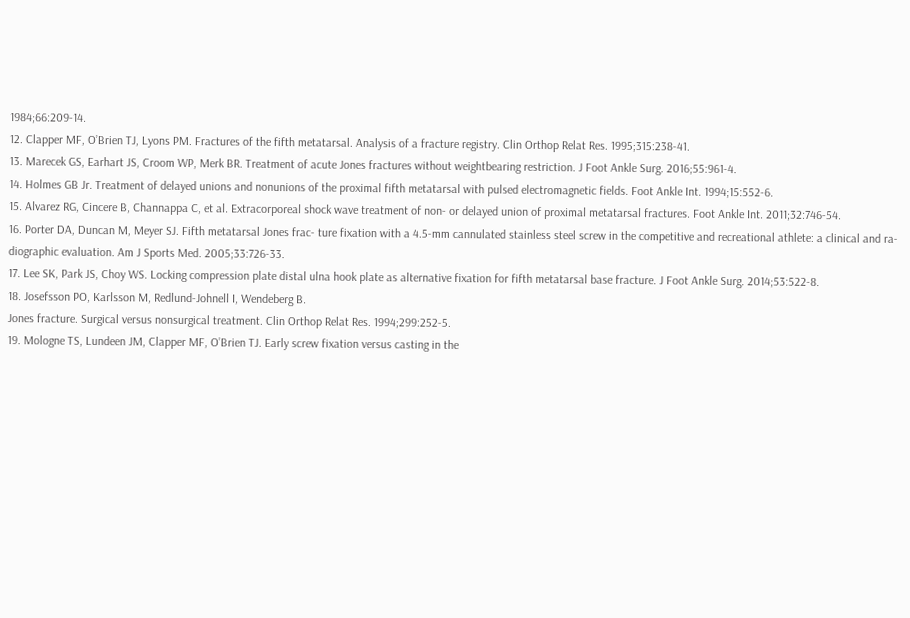1984;66:209-14.
12. Clapper MF, O’Brien TJ, Lyons PM. Fractures of the fifth metatarsal. Analysis of a fracture registry. Clin Orthop Relat Res. 1995;315:238-41.
13. Marecek GS, Earhart JS, Croom WP, Merk BR. Treatment of acute Jones fractures without weightbearing restriction. J Foot Ankle Surg. 2016;55:961-4.
14. Holmes GB Jr. Treatment of delayed unions and nonunions of the proximal fifth metatarsal with pulsed electromagnetic fields. Foot Ankle Int. 1994;15:552-6.
15. Alvarez RG, Cincere B, Channappa C, et al. Extracorporeal shock wave treatment of non- or delayed union of proximal metatarsal fractures. Foot Ankle Int. 2011;32:746-54.
16. Porter DA, Duncan M, Meyer SJ. Fifth metatarsal Jones frac- ture fixation with a 4.5-mm cannulated stainless steel screw in the competitive and recreational athlete: a clinical and ra- diographic evaluation. Am J Sports Med. 2005;33:726-33.
17. Lee SK, Park JS, Choy WS. Locking compression plate distal ulna hook plate as alternative fixation for fifth metatarsal base fracture. J Foot Ankle Surg. 2014;53:522-8.
18. Josefsson PO, Karlsson M, Redlund-Johnell I, Wendeberg B.
Jones fracture. Surgical versus nonsurgical treatment. Clin Orthop Relat Res. 1994;299:252-5.
19. Mologne TS, Lundeen JM, Clapper MF, O’Brien TJ. Early screw fixation versus casting in the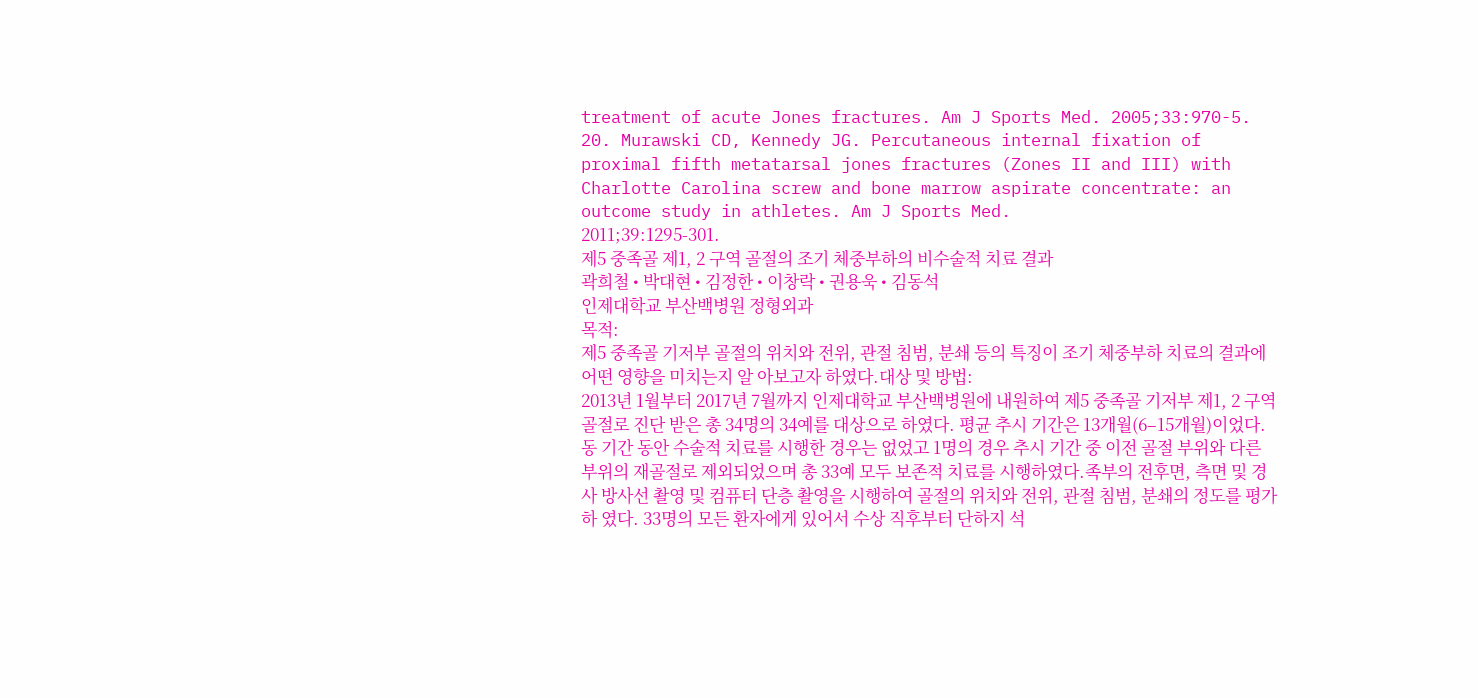treatment of acute Jones fractures. Am J Sports Med. 2005;33:970-5.
20. Murawski CD, Kennedy JG. Percutaneous internal fixation of proximal fifth metatarsal jones fractures (Zones II and III) with Charlotte Carolina screw and bone marrow aspirate concentrate: an outcome study in athletes. Am J Sports Med.
2011;39:1295-301.
제5 중족골 제1, 2 구역 골절의 조기 체중부하의 비수술적 치료 결과
곽희철 • 박대현 • 김정한 • 이창락 • 권용욱 • 김동석
인제대학교 부산백병원 정형외과
목적:
제5 중족골 기저부 골절의 위치와 전위, 관절 침범, 분쇄 등의 특징이 조기 체중부하 치료의 결과에 어떤 영향을 미치는지 알 아보고자 하였다.대상 및 방법:
2013년 1월부터 2017년 7월까지 인제대학교 부산백병원에 내원하여 제5 중족골 기저부 제1, 2 구역 골절로 진단 받은 총 34명의 34예를 대상으로 하였다. 평균 추시 기간은 13개월(6–15개월)이었다. 동 기간 동안 수술적 치료를 시행한 경우는 없었고 1명의 경우 추시 기간 중 이전 골절 부위와 다른 부위의 재골절로 제외되었으며 총 33예 모두 보존적 치료를 시행하였다.족부의 전후면, 측면 및 경사 방사선 촬영 및 컴퓨터 단층 촬영을 시행하여 골절의 위치와 전위, 관절 침범, 분쇄의 정도를 평가하 였다. 33명의 모든 환자에게 있어서 수상 직후부터 단하지 석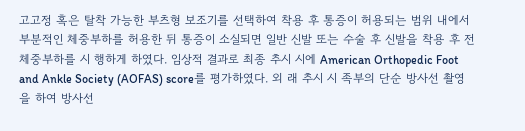고고정 혹은 탈착 가능한 부츠형 보조기를 선택하여 착용 후 통증이 허용되는 범위 내에서 부분적인 체중부하를 허용한 뒤 통증이 소실되면 일반 신발 또는 수술 후 신발을 착용 후 전 체중부하를 시 행하게 하였다. 임상적 결과로 최종 추시 시에 American Orthopedic Foot and Ankle Society (AOFAS) score를 평가하였다. 외 래 추시 시 족부의 단순 방사선 촬영을 하여 방사선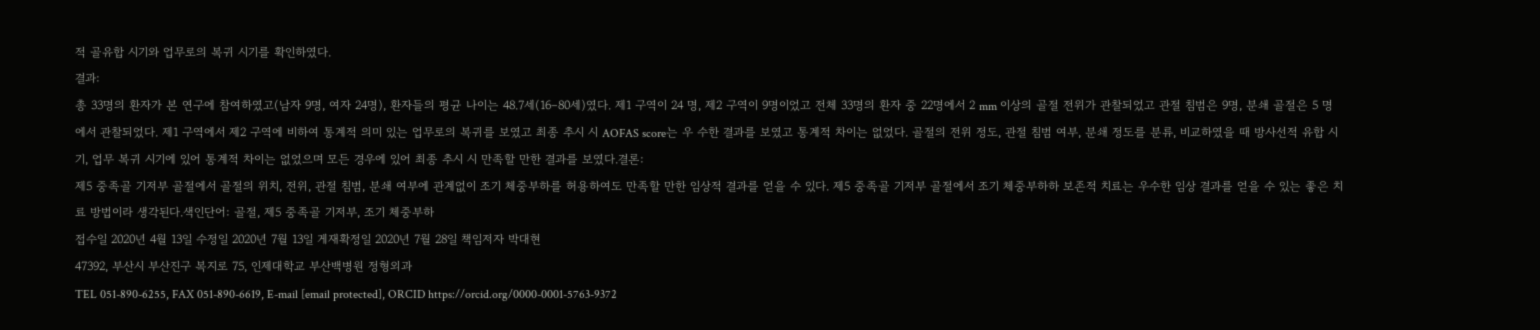적 골유합 시기와 업무로의 복귀 시기를 확인하였다.
결과:
총 33명의 환자가 본 연구에 참여하였고(남자 9명, 여자 24명), 환자들의 평균 나이는 48.7세(16–80세)였다. 제1 구역이 24 명, 제2 구역이 9명이었고 전체 33명의 환자 중 22명에서 2 mm 이상의 골절 전위가 관찰되었고 관절 침범은 9명, 분쇄 골절은 5 명에서 관찰되었다. 제1 구역에서 제2 구역에 비하여 통계적 의미 있는 업무로의 복귀를 보였고 최종 추시 시 AOFAS score는 우 수한 결과를 보였고 통계적 차이는 없었다. 골절의 전위 정도, 관절 침범 여부, 분쇄 정도를 분류, 비교하였을 때 방사선적 유합 시 기, 업무 복귀 시기에 있어 통계적 차이는 없었으며 모든 경우에 있어 최종 추시 시 만족할 만한 결과를 보였다.결론:
제5 중족골 기저부 골절에서 골절의 위치, 전위, 관절 침범, 분쇄 여부에 관계없이 조기 체중부하를 허용하여도 만족할 만한 임상적 결과를 얻을 수 있다. 제5 중족골 기저부 골절에서 조기 체중부하하 보존적 치료는 우수한 임상 결과를 얻을 수 있는 좋은 치료 방법이라 생각된다.색인단어: 골절, 제5 중족골 기저부, 조기 체중부하
접수일 2020년 4월 13일 수정일 2020년 7월 13일 게재확정일 2020년 7월 28일 책임저자 박대현
47392, 부산시 부산진구 복지로 75, 인제대학교 부산백병원 정형외과
TEL 051-890-6255, FAX 051-890-6619, E-mail [email protected], ORCID https://orcid.org/0000-0001-5763-9372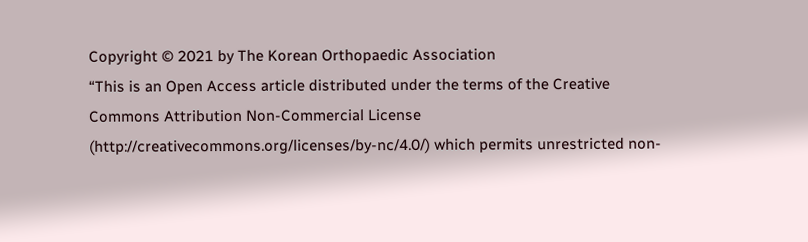Copyright © 2021 by The Korean Orthopaedic Association
“This is an Open Access article distributed under the terms of the Creative Commons Attribution Non-Commercial License (http://creativecommons.org/licenses/by-nc/4.0/) which permits unrestricted non-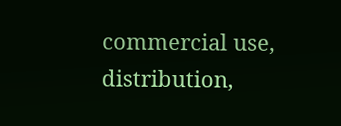commercial use, distribution,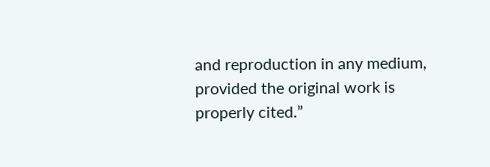and reproduction in any medium, provided the original work is properly cited.”